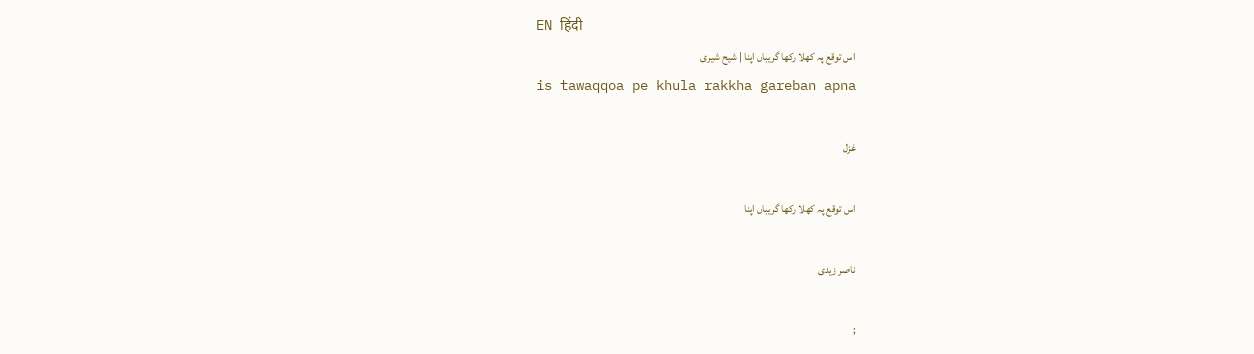EN हिंदी
اس توقع پہ کھلا رکھا گریباں اپنا | شیح شیری
is tawaqqoa pe khula rakkha gareban apna

غزل

اس توقع پہ کھلا رکھا گریباں اپنا

ناصر زیدی

;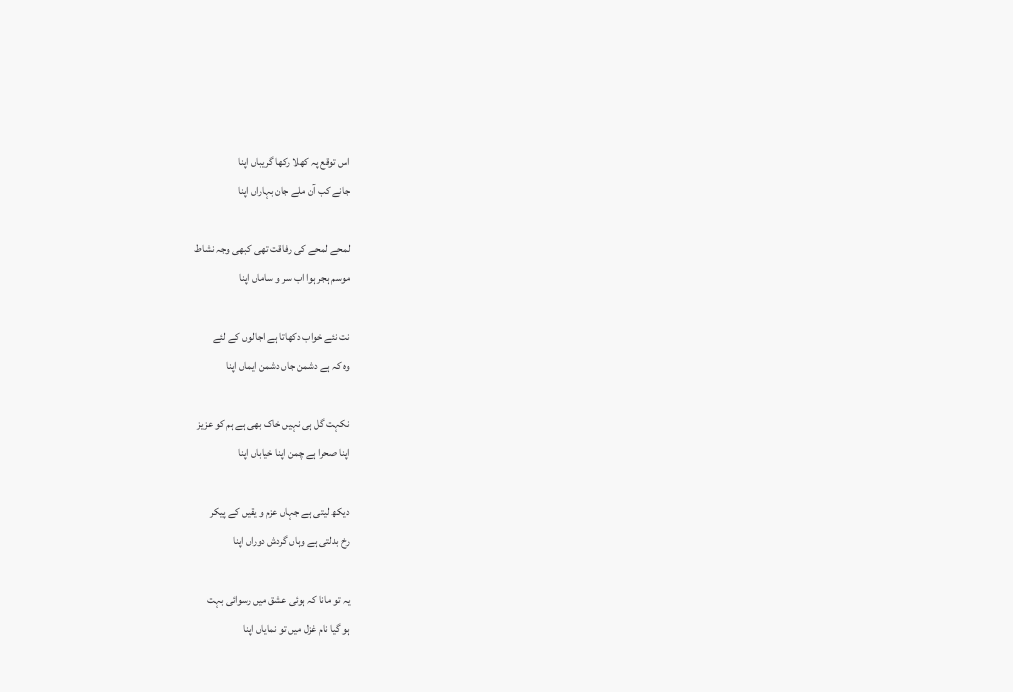اس توقع پہ کھلا رکھا گریباں اپنا
جانے کب آن ملے جان بہاراں اپنا

لمحے لمحے کی رفاقت تھی کبھی وجہ نشاط
موسم ہجر ہوا اب سر و ساماں اپنا

نت نئے خواب دکھاتا ہے اجالوں کے لئے
وہ کہ ہے دشمن جاں دشمن ایماں اپنا

نکہت گل ہی نہیں خاک بھی ہے ہم کو عزیز
اپنا صحرا ہے چمن اپنا خیاباں اپنا

دیکھ لیتی ہے جہاں عزم و یقیں کے پیکر
رخ بدلتی ہے وہاں گردش دوراں اپنا

یہ تو مانا کہ ہوئی عشق میں رسوائی بہت
ہو گیا نام غزل میں تو نمایاں اپنا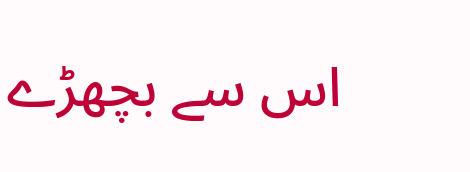اس سے بچھڑے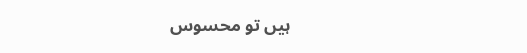ہیں تو محسوس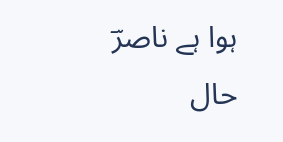ہوا ہے ناصرؔ
حال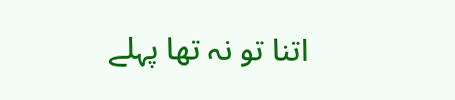اتنا تو نہ تھا پہلے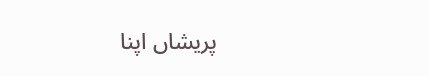پریشاں اپنا